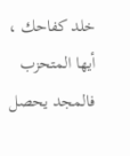خلد كفاحك ، أيها المتحزب فالمجد يحصل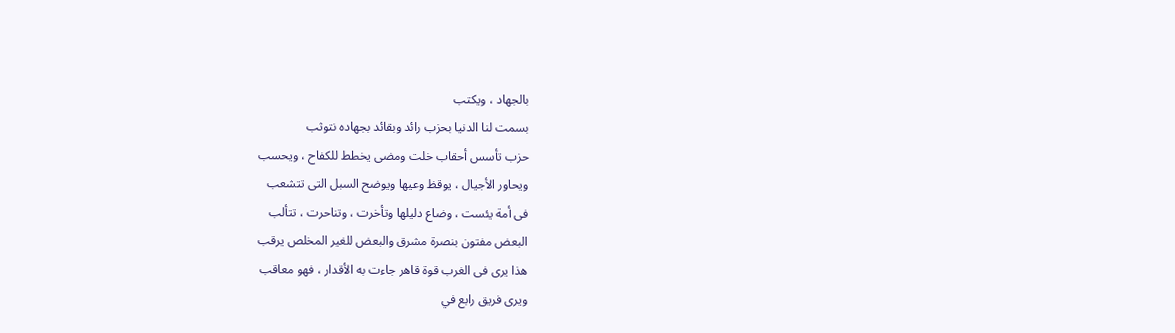بالجهاد ، ويكتب
بسمت لنا الدنيا بحزب رائد وبقائد بجهاده نتوثب
حزب تأسس أحقاب خلت ومضى يخطط للكفاح ، ويحسب
ويحاور الأجيال ، يوقظ وعيها ويوضح السبل التى تتشعب
فى أمة يئست ، وضاع دليلها وتأخرت ، وتناحرت ، تتألب
البعض مفتون بنصرة مشرق والبعض للغير المخلص يرقب
هذا يرى فى الغرب قوة قاهر جاءت به الأقدار ، فهو معاقب
ويرى فريق رابع في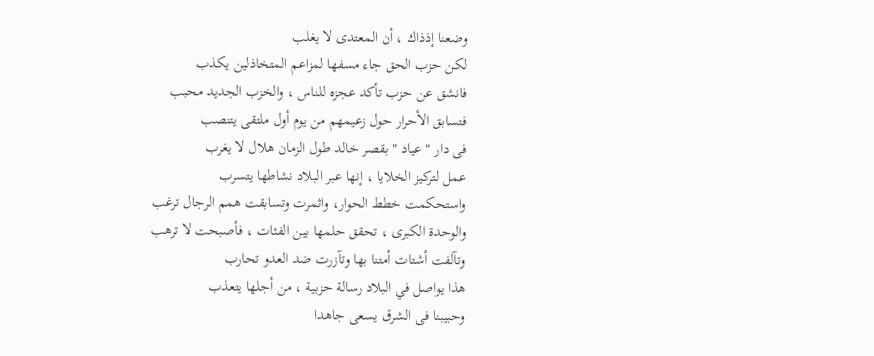وضعنا إذذاك ، أن المعتدى لا يغلب
لكن حزب الحق جاء مسفها لمزاعم المتخاذلين يكذب
فانشق عن حزب تأكد عجزه للناس ، والخزب الجديد محبب
فتسابق الأحرار حول زعيمهم من يوم أول ملتقى يتنصب
فى دار " عياد " بقصر خالد طول الزمان هلال لا يغرب
عمل لتركيز الخلايا ، إنها عبر البلاد نشاطها يتسرب
واستحكمت خطط الحوار، واثمرت وتسابقت همم الرجال ترغب
والوحدة الكبرى ، تحقق حلمها بين الفئات ، فأصبحت لا ترهب
وتآلفت أشتات أمتنا بها وتآزرت ضد العدو تحارب
هذا يواصل في البلاد رسالة حزبية ، من أجلها يتعذب
وحبيبنا فى الشرق يسعى جاهدا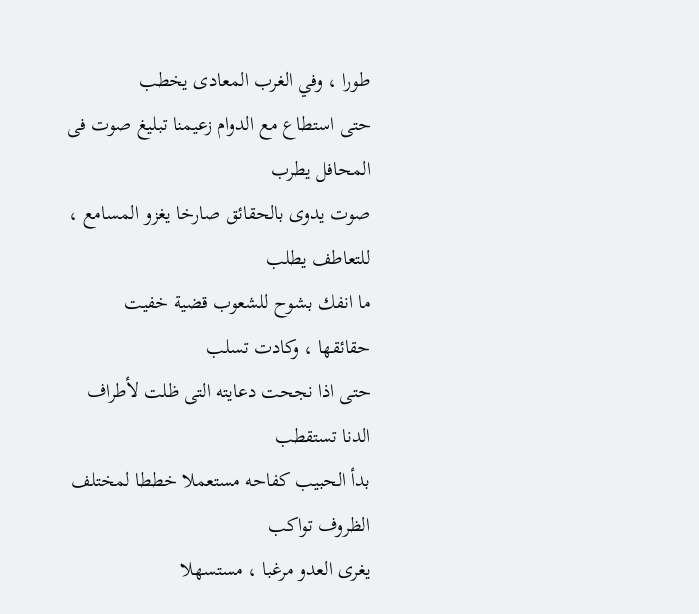طورا ، وفي الغرب المعادى يخطب
حتى استطاع مع الدوام زعيمنا تبليغ صوت فى المحافل يطرب
صوت يدوى بالحقائق صارخا يغزو المسامع ، للتعاطف يطلب
ما انفك بشوح للشعوب قضية خفيت حقائقها ، وكادت تسلب
حتى اذا نجحت دعايته التى ظلت لأطراف الدنا تستقطب
بدأ الحبيب كفاحه مستعملا خططا لمختلف الظروف تواكب
يغرى العدو مرغبا ، مستسهلا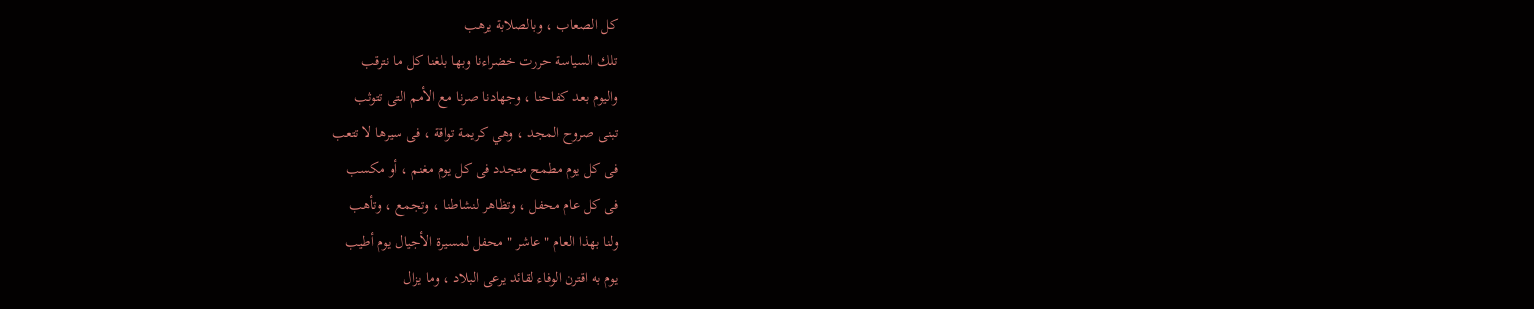كل الصعاب ، وبالصلابة يرهب
تلك السياسة حررت خضراءنا وبها بلغنا كل ما نترقب
واليوم بعد كفاحنا ، وجهادنا صرنا مع الأمم التى تتوثب
تبنى صروح المجد ، وهي كريمة تواقة ، فى سيرها لا تتعب
فى كل يوم مطمح متجدد فى كل يوم مغنم ، أو مكسب
فى كل عام محفل ، وتظاهر لنشاطنا ، وتجمع ، وتأهب
ولنا بهذا العام " عاشر " محفل لمسيرة الأجيال يوم أطيب
يوم به اقترن الوفاء لقائد يرعى البلاد ، وما يزال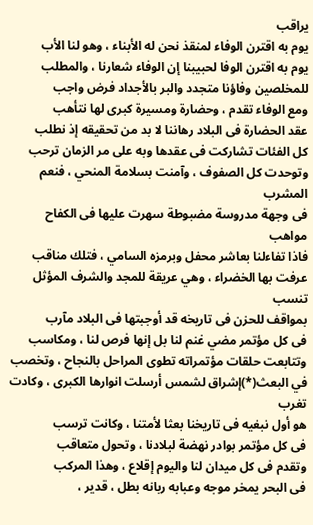يراقب
يوم به اقترن الوفاء لمنقذ نحن له الأبناء ، وهو لنا الأب
يوم به اقترن الوفا لحبيبنا إن الوفاء شعارنا ، والمطلب
للمخلصين وفاؤنا متجدد والبر بالأجداد فرض واجب
ومع الوفاء تقدم ، وحضارة ومسيرة كبرى لها نتأهب
عقد الحضارة فى البلاد رهاننا لا بد من تحقيقه إذ نطلب
كل الفئات تشاركت فى عقدها وبه على مر الزمان ترحب
وتوحدت كل الصفوف ، وآمنت بسلامة المنحي ، فنعم المشرب
فى وجهة مدروسة مضبوطة سهرت عليها فى الكفاح مواهب
فاذا تفاءلنا بعاشر محفل وبرمزه السامي ، فتلك مناقب
عرفت بها الخضراء ، وهي عريقة للمجد والشرف المؤثل تنسب
بمواقف للحزن فى تاريخه قد أوجبتها فى البلاد مآرب
فى كل مؤتمر مضي غنم لنا بل إنها فرص لنا ، ومكاسب
وتتابعت حلقات مؤتمراته تطوى المراحل بالنجاح ، وتخصب
في البعث(*)إشراق لشمس أرسلت انوارها الكبرى ، وكادت تغرب
هو أول نبغيه فى تاريخنا بعثا لأمتنا ، وكانت ترسب
فى كل مؤتمر بوادر نهضة لبلادنا ، وتحول متعاقب
وتقدم فى كل ميدان لنا واليوم إقلاع ، وهذا المركب
فى البحر يمخر موجه وعبابه ربانه بطل ، قدير ،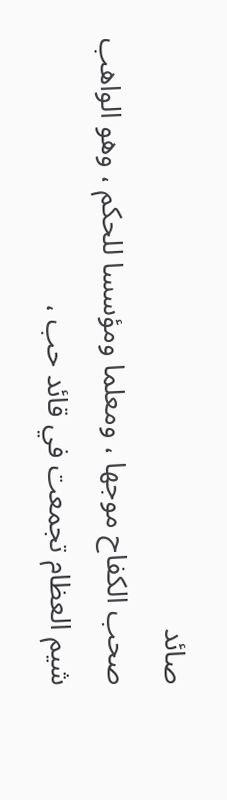صائد
صحب الكفاح موجها ، ومعلما ومؤسسا للحكم ، وهو الواهب
شيم العظام تجمعت في قائد حب ،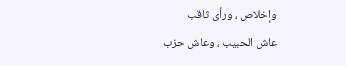وإخلاص ، ورأى ثاقب
عاش الحبيب ، وعاش حزب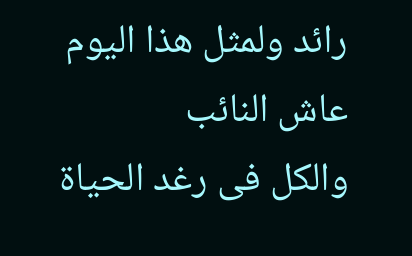رائد ولمثل هذا اليوم عاش النائب
والكل فى رغد الحياة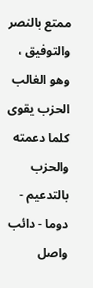ممتع بالنصر والتوفيق ، وهو الغالب
الحزب يقوى كلما دعمته والحزب بالتدعيم - دوما - دائب
واصل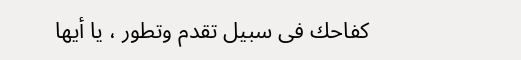كفاحك فى سبيل تقدم وتطور ، يا أيها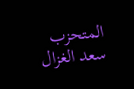المتحزب
سعد الغزال